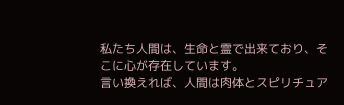私たち人間は、生命と霊で出来ており、そこに心が存在しています。
言い換えれば、人間は肉体とスピリチュア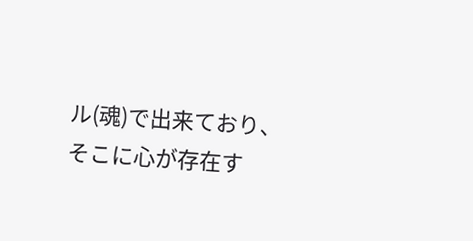ル(魂)で出来ており、
そこに心が存在す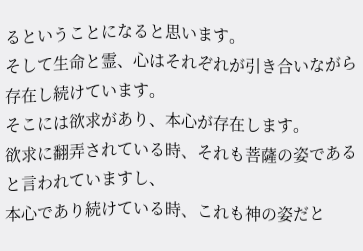るということになると思います。
そして生命と霊、心はそれぞれが引き合いながら存在し続けています。
そこには欲求があり、本心が存在します。
欲求に翻弄されている時、それも菩薩の姿であると言われていますし、
本心であり続けている時、これも神の姿だと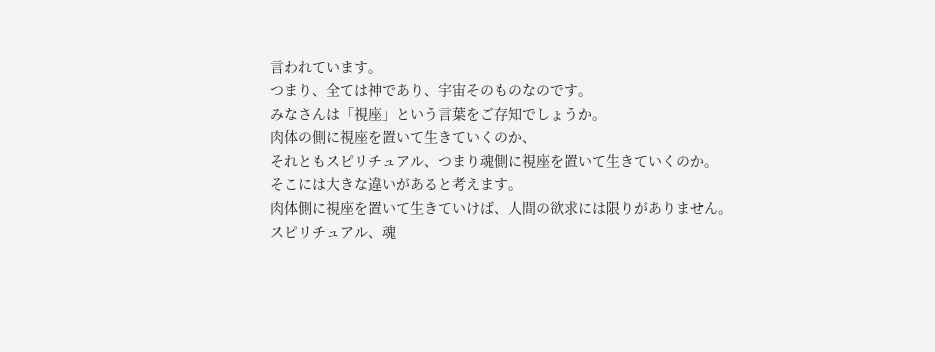言われています。
つまり、全ては神であり、宇宙そのものなのです。
みなさんは「視座」という言葉をご存知でしょうか。
肉体の側に視座を置いて生きていくのか、
それともスピリチュアル、つまり魂側に視座を置いて生きていくのか。
そこには大きな違いがあると考えます。
肉体側に視座を置いて生きていけば、人間の欲求には限りがありません。
スピリチュアル、魂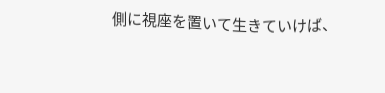側に視座を置いて生きていけば、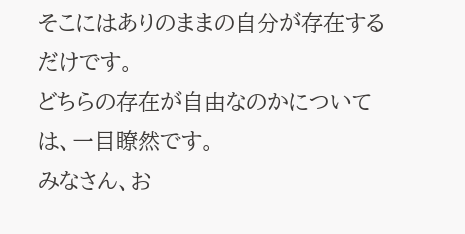そこにはありのままの自分が存在するだけです。
どちらの存在が自由なのかについては、一目瞭然です。
みなさん、お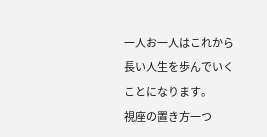一人お一人はこれから長い人生を歩んでいくことになります。
視座の置き方一つ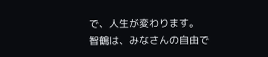で、人生が変わります。
智鶴は、みなさんの自由で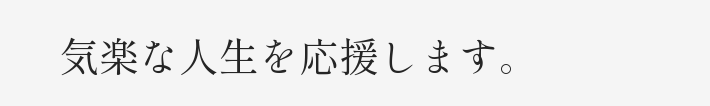気楽な人生を応援します。